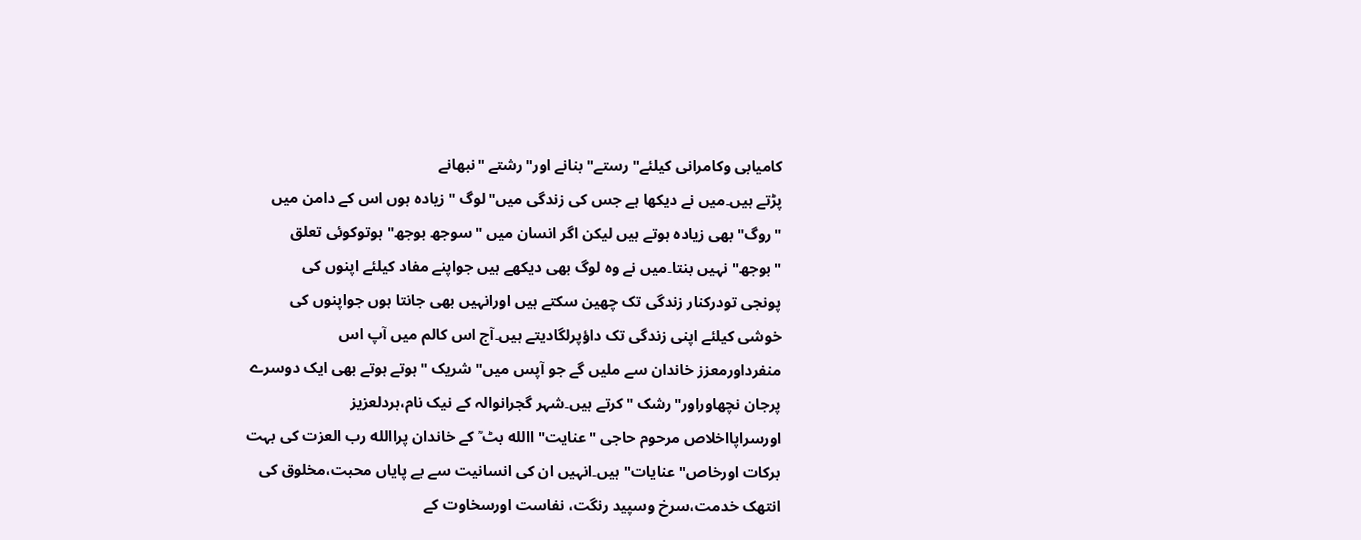کامیابی وکامرانی کیلئے" رستے" بنانے اور"رشتے "نبھانے
پڑتے ہیں۔میں نے دیکھا ہے جس کی زندگی میں"لوگ "زیادہ ہوں اس کے دامن میں
"روگ" بھی زیادہ ہوتے ہیں لیکن اگر انسان میں "سوجھ بوجھ" ہوتوکوئی تعلق
"بوجھ" نہیں بنتا۔میں نے وہ لوگ بھی دیکھے ہیں جواپنے مفاد کیلئے اپنوں کی
پونجی تودرکنار زندگی تک چھین سکتے ہیں اورانہیں بھی جانتا ہوں جواپنوں کی
خوشی کیلئے اپنی زندگی تک داؤپرلگادیتے ہیں۔آج اس کالم میں آپ اس
منفرداورمعزز خاندان سے ملیں گے جو آپس میں" شریک "ہوتے ہوتے بھی ایک دوسرے
پرجان نچھاوراور"رشک "کرتے ہیں۔شہر گجرانوالہ کے نیک نام،ہردلعزیز
اورسراپااخلاص مرحوم حاجی "عنایت" االله بٹ ؒ کے خاندان پراالله رب العزت کی بہت
برکات اورخاص" عنایات" ہیں۔انہیں ان کی انسانیت سے بے پایاں محبت،مخلوق کی
انتھک خدمت،سرخ وسپید رنگت، نفاست اورسخاوت کے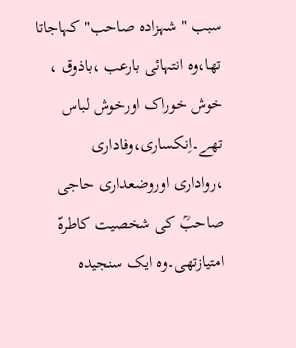سبب " شہزادہ صاحب" کہاجاتا
تھا،وہ انتہائی بارعب ،باذوق ، خوش خوراک اورخوش لباس تھے۔اِنکساری،وفاداری
،رواداری اوروضعداری حاجی صاحبؒ کی شخصیت کاطرہّ امتیازتھی۔وہ ایک سنجیدہ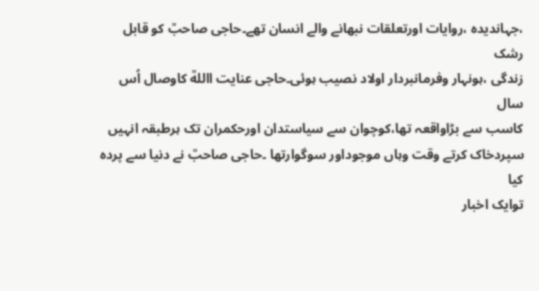،جہاندیدہ ،روایات اورتعلقات نبھانے والے انسان تھے۔حاجی صاحبؒ کو قابل رشک
زندگی ،ہونہار وفرمانبردار اولاد نصیب ہوئی۔حاجی عنایت االلهؒ کاوصال اُس سال
کاسب سے بڑاواقعہ تھا،کوچوان سے سیاستدان اورحکمران تک ہرطبقہ انہیں
سپردخاک کرتے وقت وہاں موجوداور سوگوارتھا ۔حاجی صاحبؒ نے دنیا سے پردہ کیا
توایک اخبار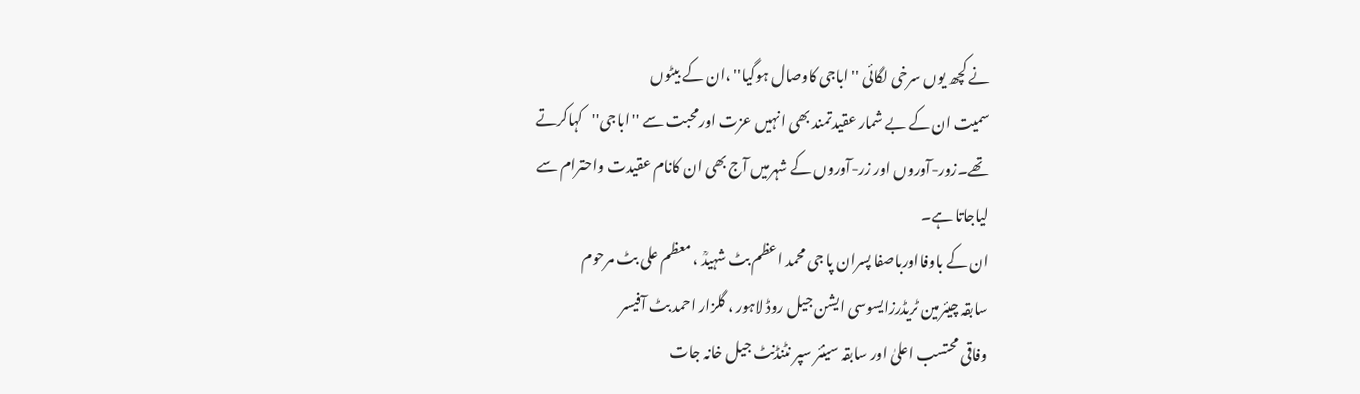نے کچھ یوں سرخی لگائی '' اباجی کاوصال ہوگیا'' ،ان کے بیٹوں
سمیت ان کے بے شمار عقیدتمند بھی انہیں عزت اورمحبت سے ''اباجی''کہاکرتے
تھے۔زور-آوروں اور زر-آوروں کے شہرمیں آج بھی ان کانام عقیدت واحترام سے
لیاجاتا ہے۔
ان کے باوفااورباصفا پسران پا جی محمد اعظم بٹ شہیدؒ ، معظم علی بٹ مرحوم
سابقہ چیئرمین ٹریڈرزایسوسی ایشن جیل روڈ لاہور ، گلزار احمد بٹ آفیسر
وفاقی محتسب اعلیٰ اور سابقہ سینئر سپر نٹنڈنٹ جیل خانہ جات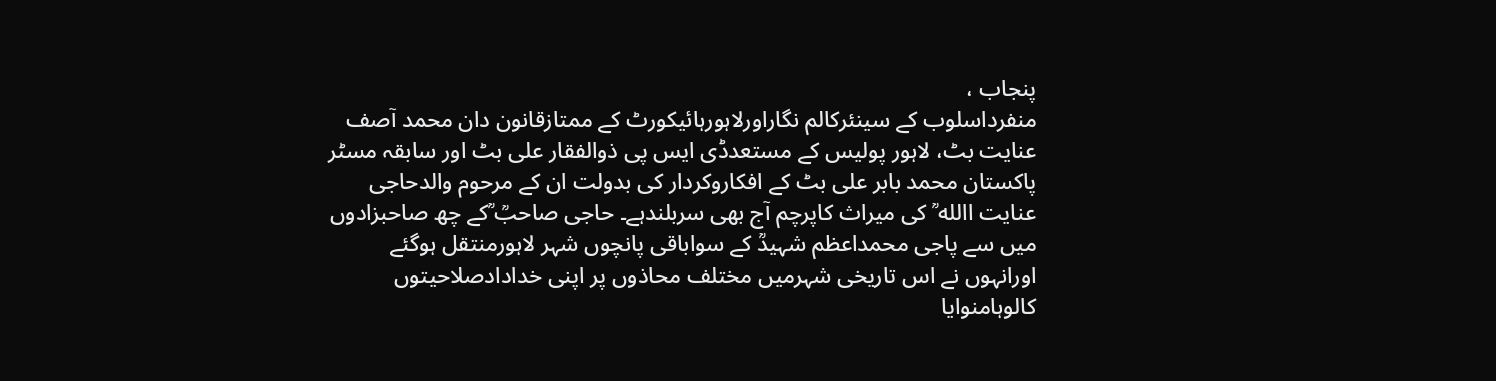پنجاب ،
منفرداسلوب کے سینئرکالم نگاراورلاہورہائیکورٹ کے ممتازقانون دان محمد آصف
عنایت بٹ، لاہور پولیس کے مستعدڈی ایس پی ذوالفقار علی بٹ اور سابقہ مسٹر
پاکستان محمد بابر علی بٹ کے افکاروکردار کی بدولت ان کے مرحوم والدحاجی
عنایت االله ؒ کی میراث کاپرچم آج بھی سربلندہے۔ حاجی صاحبؒ ؒکے چھ صاحبزادوں
میں سے پاجی محمداعظم شہیدؒ کے سواباقی پانچوں شہر لاہورمنتقل ہوگئے
اورانہوں نے اس تاریخی شہرمیں مختلف محاذوں پر اپنی خدادادصلاحیتوں
کالوہامنوایا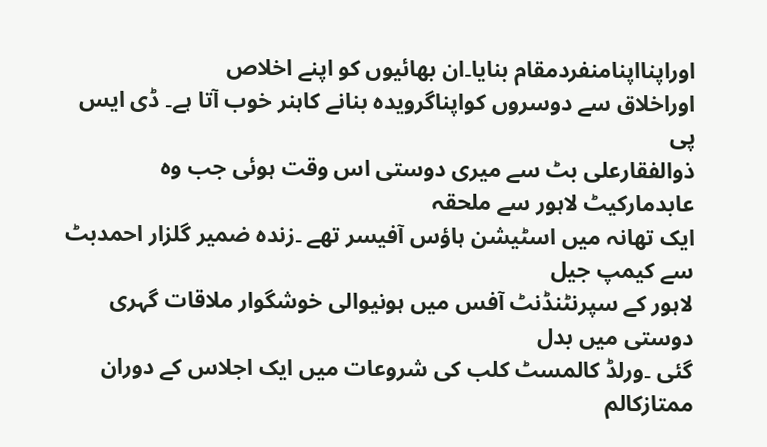اوراپنااپنامنفردمقام بنایا۔ان بھائیوں کو اپنے اخلاص
اوراخلاق سے دوسروں کواپناگرویدہ بنانے کاہنر خوب آتا ہے۔ ڈی ایس پی
ذوالفقارعلی بٹ سے میری دوستی اس وقت ہوئی جب وہ عابدمارکیٹ لاہور سے ملحقہ
ایک تھانہ میں اسٹیشن ہاؤس آفیسر تھے ۔زندہ ضمیر گلزار احمدبٹ سے کیمپ جیل
لاہور کے سپرنٹنڈنٹ آفس میں ہونیوالی خوشگوار ملاقات گہری دوستی میں بدل
گئی ۔ورلڈ کالمسٹ کلب کی شروعات میں ایک اجلاس کے دوران ممتازکالم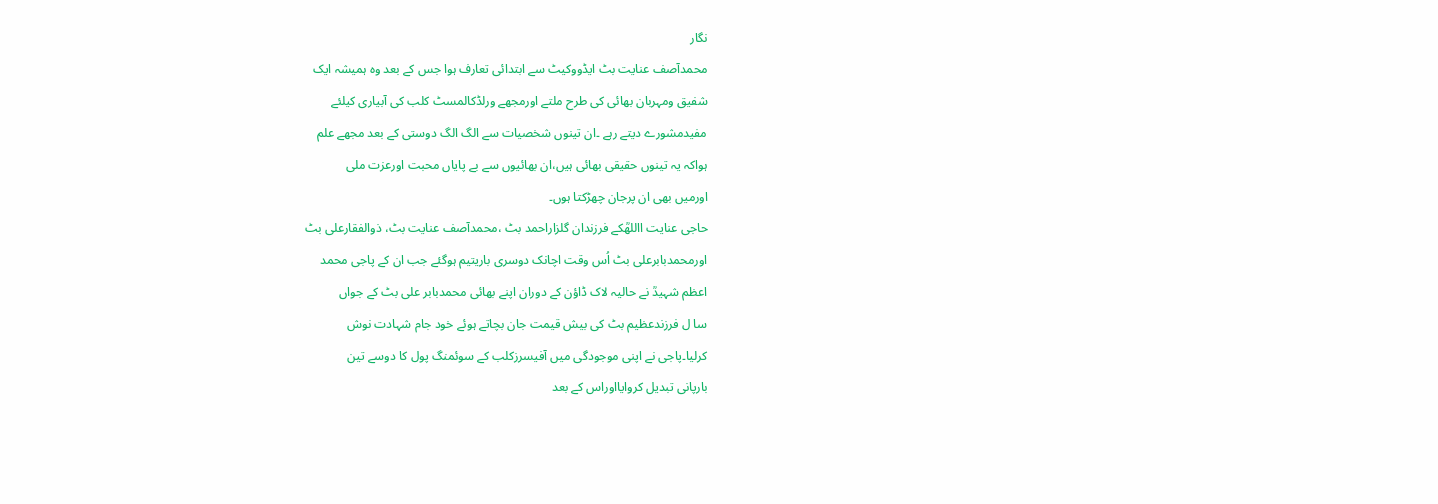نگار
محمدآصف عنایت بٹ ایڈووکیٹ سے ابتدائی تعارف ہوا جس کے بعد وہ ہمیشہ ایک
شفیق ومہربان بھائی کی طرح ملتے اورمجھے ورلڈکالمسٹ کلب کی آبیاری کیلئے
مفیدمشورے دیتے رہے ۔ان تینوں شخصیات سے الگ الگ دوستی کے بعد مجھے علم
ہواکہ یہ تینوں حقیقی بھائی ہیں،ان بھائیوں سے بے پایاں محبت اورعزت ملی
اورمیں بھی ان پرجان چھڑکتا ہوں۔
حاجی عنایت االلهؒکے فرزندان گلزاراحمد بٹ ،محمدآصف عنایت بٹ، ذوالفقارعلی بٹ
اورمحمدبابرعلی بٹ اُس وقت اچانک دوسری باریتیم ہوگئے جب ان کے پاجی محمد
اعظم شہیدؒ نے حالیہ لاک ڈاؤن کے دوران اپنے بھائی محمدبابر علی بٹ کے جواں
سا ل فرزندعظیم بٹ کی بیش قیمت جان بچاتے ہوئے خود جام شہادت نوش
کرلیا۔پاجی نے اپنی موجودگی میں آفیسرزکلب کے سوئمنگ پول کا دوسے تین
بارپانی تبدیل کروایااوراس کے بعد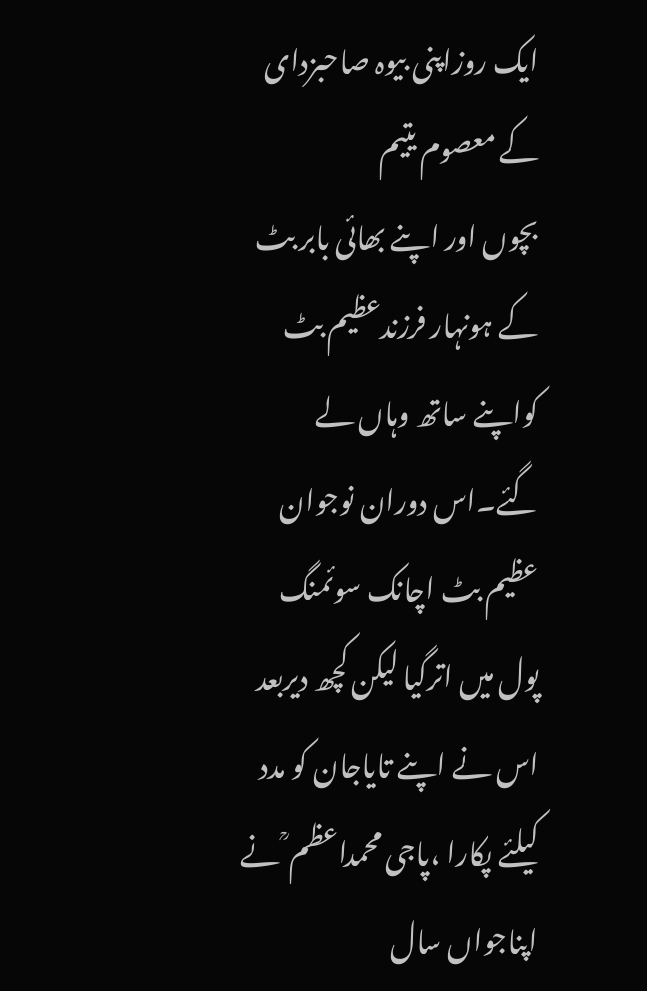ایک روزاپنی بیوہ صاحبزدای کے معصوم یتیم
بچوں اور اپنے بھائی بابر بٹ کے ہونہار فرزندعظیم بٹ کواپنے ساتھ وہاں لے
گئے۔اس دوران نوجوان عظیم بٹ اچانک سوئمنگ پول میں اترگیا لیکن کچھ دیربعد
اس نے اپنے تایاجان کو مدد کیلئے پکارا ،پاجی محمداعظم ؒ نے اپناجواں سال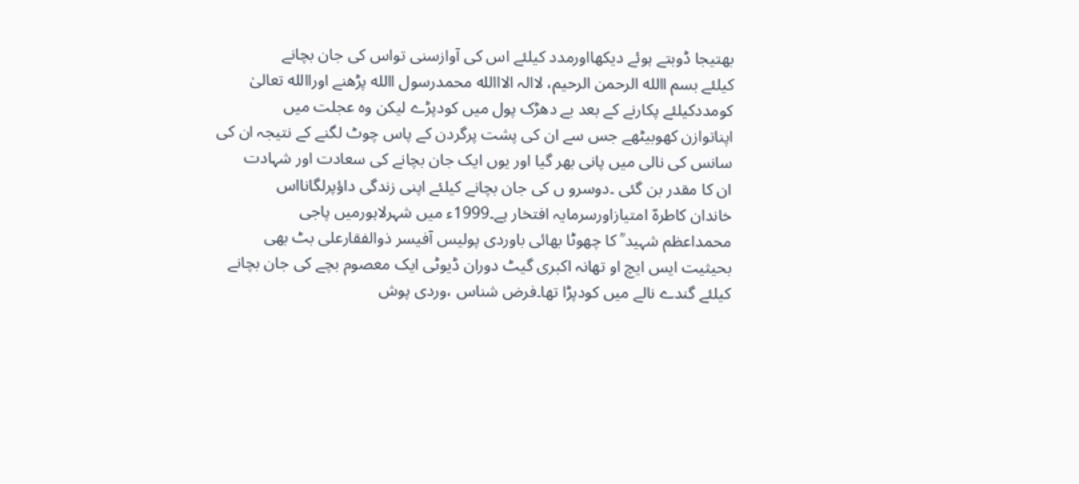بھتیجا ڈوبتے ہوئے دیکھااورمدد کیلئے اس کی آوازسنی تواس کی جان بچانے
کیلئے بسم االله الرحمن الرحیم، لاالہ الااالله محمدرسول االله پڑھنے اوراالله تعالیٰ
کومددکیلئے پکارنے کے بعد بے دھڑک پول میں کودپڑے لیکن وہ عجلت میں
اپناتوازن کھوبیٹھے جس سے ان کی پشت پرگردن کے پاس چوٹ لگنے کے نتیجہ ان کی
سانس کی نالی میں پانی بھر گیا اور یوں ایک جان بچانے کی سعادت اور شہادت
ان کا مقدر بن گئی ۔دوسرو ں کی جان بچانے کیلئے اپنی زندگی داؤپرلگانااس
خاندان کاطرہّ امتیازاورسرمایہ افتخار ہے۔1999ء میں شہرلاہورمیں پاجی
محمداعظم شہید ؒ کا چھوٹا بھائی باوردی پولیس آفیسر ذوالفقارعلی بٹ بھی
بحیثیت ایس ایچ او تھانہ اکبری گیٹ دوران ڈیوٹی ایک معصوم بچے کی جان بچانے
کیلئے گندے نالے میں کودپڑا تھا۔فرض شناس ،وردی پوش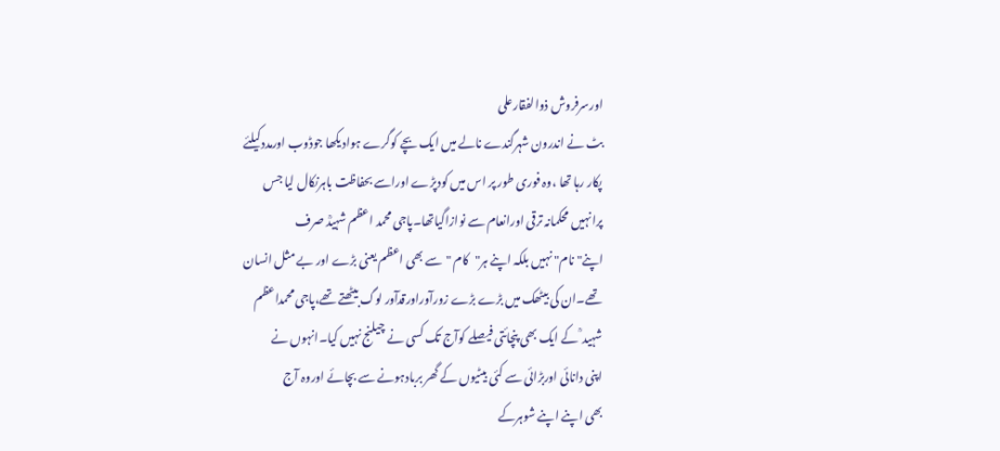اورسرفروش ذوالفقارعلی
بٹ نے اندرون شہرگندے نالے میں ایک بچے کوگرے ہوادیکھا جوڈوب اورمددکیلئے
پکار رہا تھا ،وہ فوری طور پر اس میں کودپڑے اوراسے بحفاظت باہرنکال لیا جس
پرانہیں محکمانہ ترقی اورانعام سے نوازاگیاتھا۔پاجی محمد اعظم شہیدؒ صرف
اپنے" نام" نہیں بلکہ اپنے ہر"کام "سے بھی اعظم یعنی بڑے اور بے مثل انسان
تھے۔ان کی بیٹھک میں بڑے بڑے زورآوراورقدآور لوگ بیٹھتے تھے،پاجی محمداعظم
شہید ؒ کے ایک بھی پنچائتی فیصلے کوآج تک کسی نے چیلنج نہیں کیا۔انہوں نے
اپنی دانائی اوربڑائی سے کئی بیٹیوں کے گھر بربادہونے سے بچائے اوروہ آج
بھی اپنے اپنے شوہرکے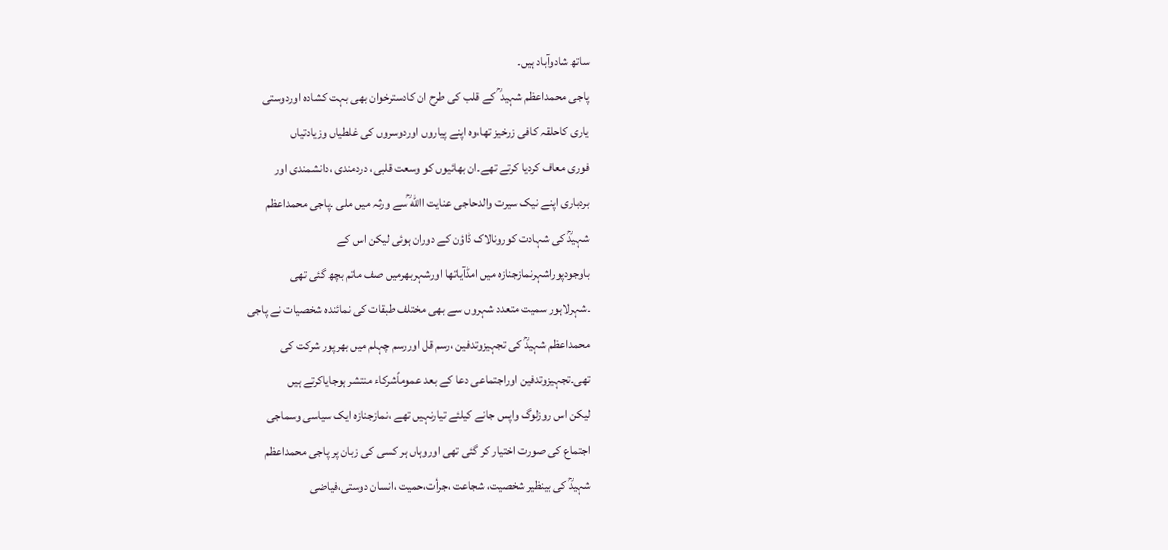ساتھ شادوآباد ہیں۔
پاجی محمداعظم شہید ؒ کے قلب کی طرح ان کادسترخوان بھی بہت کشادہ اوردوستی
یاری کاحلقہ کافی زرخیز تھا،وہ اپنے پیاروں اوردوسروں کی غلطیاں وزیادتیاں
فوری معاف کردیا کرتے تھے۔ان بھائیوں کو وسعت قلبی، دردمندی ،دانشمندی اور
بردباری اپنے نیک سیرت والدحاجی عنایت االله ؒسے ورثہ میں ملی ۔پاجی محمداعظم
شہیدؒ کی شہادت کورونالاک ڈاؤن کے دوران ہوئی لیکن اس کے
باوجودپوراشہرنمازجنازہ میں امڈآیاتھا اورشہربھرمیں صف ماتم بچھ گئی تھی
۔شہرلاہور سمیت متعدد شہروں سے بھی مختلف طبقات کی نمائندہ شخصیات نے پاجی
محمداعظم شہیدؒ کی تجہیزوتدفین ،رسم قل اوررسم چہلم میں بھرپور شرکت کی
تھی۔تجہیزوتدفین اوراجتماعی دعا کے بعد عموماًشرکاء منتشر ہوجایاکرتے ہیں
لیکن اس روزلوگ واپس جانے کیلئے تیارنہیں تھے ،نمازجنازہ ایک سیاسی وسماجی
اجتماع کی صورت اختیار کر گئی تھی اوروہاں ہر کسی کی زبان پر پاجی محمداعظم
شہیدؒ کی بینظیر شخصیت، شجاعت ،جرأت،حمیت ،انسان دوستی،فیاضی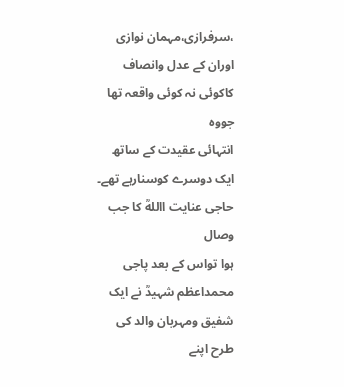،سرفرازی،مہمان نوازی اوران کے عدل وانصاف کاکوئی نہ کوئی واقعہ تھا جووہ
انتہائی عقیدت کے ساتھ ایک دوسرے کوسنارہے تھے۔ حاجی عنایت االلهؒ کا جب وصال
ہوا تواس کے بعد پاجی محمداعظم شہیدؒ نے ایک شفیق ومہربان والد کی طرح اپنے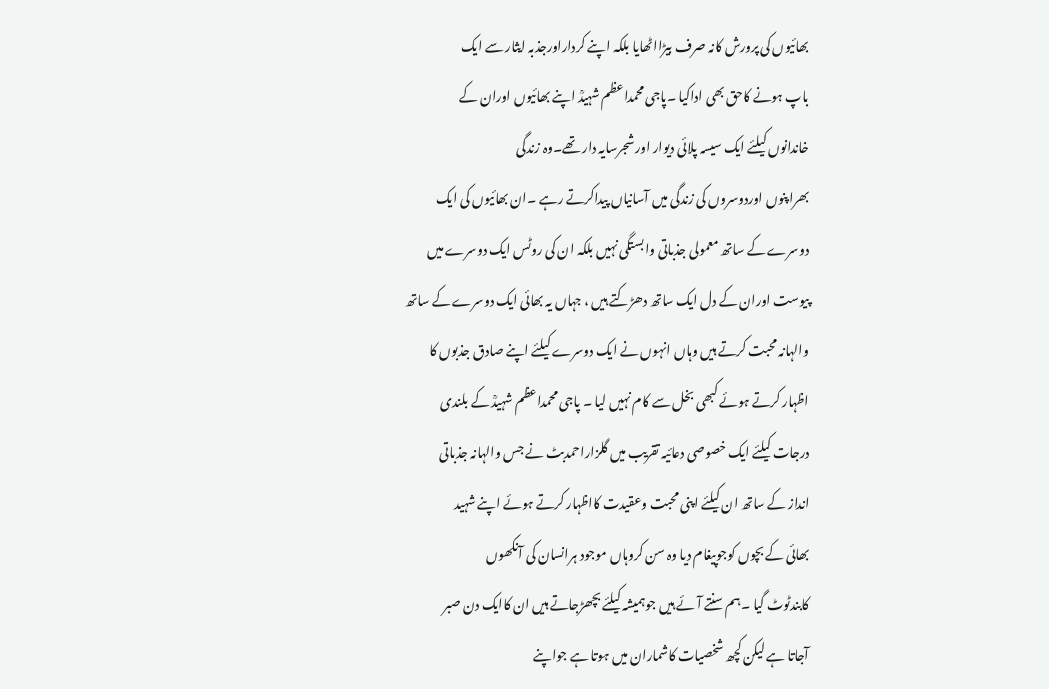بھائیوں کی پرورش کانہ صرف بیڑااٹھایا بلکہ اپنے کرداراورجذبہ ایثار سے ایک
باپ ہونے کاحق بھی اداکیا ۔پاجی محمداعظم شہیدؒ اپنے بھائیوں اوران کے
خاندانوں کیلئے ایک سیسہ پلائی دیوار اور شجرسایہ دار تھے۔وہ زندگی
بھراپنوں اوردوسروں کی زندگی میں آسانیاں پیداکرتے رہے ۔ان بھائیوں کی ایک
دوسرے کے ساتھ معمولی جذباتی وابستگی نہیں بلکہ ان کی روٹس ایک دوسرے میں
پیوست اوران کے دل ایک ساتھ دھڑکتے ہیں ، جہاں یہ بھائی ایک دوسرے کے ساتھ
والہانہ محبت کرتے ہیں وہاں انہوں نے ایک دوسرے کیلئے اپنے صادق جذبوں کا
اظہار کرتے ہوئے کبھی بخل سے کام نہیں لیا ۔ پاجی محمداعظم شہیدؒ کے بلندی
درجات کیلئے ایک خصوصی دعائیہ تقریب میں گلزاراحمدبٹ نے جس والہانہ جذباتی
انداز کے ساتھ ان کیلئے اپنی محبت وعقیدت کااظہار کرتے ہوئے اپنے شہید
بھائی کے بچوں کوجوپیغام دیا وہ سن کروہاں موجود ہرانسان کی آنکھوں
کابندٹوٹ گیا ۔ہم سنتے آئے ہیں جوہمیشہ کیلئے بچھڑجاتے ہیں ان کاایک دن صبر
آجاتا ہے لیکن کچھ شخصیات کاشماران میں ہوتا ہے جواپنے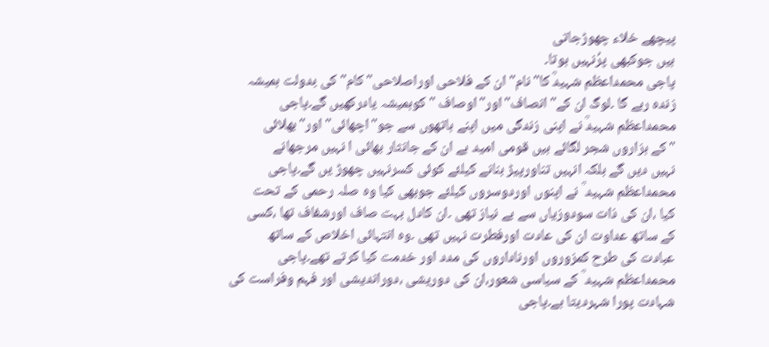پیچھے خلاء چھوڑجاتی
ہیں جوکبھی پرُنہیں ہوتا۔
پاجی محمداعظم شہیدؒ کا"نام" ان کے فلاحی اوراصلاحی" کام" کی بدولت ہمیشہ
زندہ رہے گا ۔لوگ ان کے" انصاف" اور"اوصاف "کوہمیشہ یادرکھیں گے۔پاجی
محمداعظم شہیدؒ نے اپنی زندگی میں اپنے ہاتھوں سے جو"اچھائی" اور"بھلائی
"کے ہزاروں شجر لگائے ہیں قومی امید ہے ان کے جانثار بھائی ا نہیں مرجھانے
نہیں دیں گے بلکہ انہیں تناورپیڑ بنانے کیلئے کوئی کسرنہیں چھوڑ یں گے۔پاجی
محمداعظم شہید ؒ نے اپنوں اوردوسروں کیلئے جوبھی کیا وہ صلہ رحمی کے تحت
کیا ،ان کی ذات سودوزیاں سے بے نیاز تھی ۔ان کادل بہت صاف اورشفاف تھا ،کسی
کے ساتھ عداوت ان کی عادت اورفطرت نہیں تھی ۔وہ انتہائی اخلاص کے ساتھ
عبادت کی طرح کمزوروں اورناداروں کی مدد اور خدمت کیا کرتے تھے۔پاجی
محمداعظم شہید ؒ کے سیاسی شعور،ان کی دوریشی ،دوراندیشی اور فہم وفراست کی
شہادت پورا شہردیتا ہے۔پاجی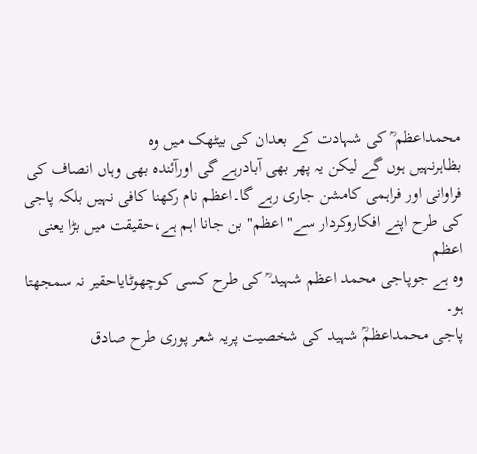محمداعظم ؒ کی شہادت کے بعدان کی بیٹھک میں وہ
بظاہرنہیں ہوں گے لیکن یہ پھر بھی آبادرہے گی اورآئندہ بھی وہاں انصاف کی
فراوانی اور فراہمی کامشن جاری رہے گا۔اعظم نام رکھنا کافی نہیں بلکہ پاجی
کی طرح اپنے افکاروکردار سے" اعظم" بن جانا اہم ہے،حقیقت میں بڑا یعنی اعظم
وہ ہے جوپاجی محمد اعظم شہید ؒ کی طرح کسی کوچھوٹایاحقیر نہ سمجھتا ہو۔
پاجی محمداعظمؒ شہید کی شخصیت پریہ شعر پوری طرح صادق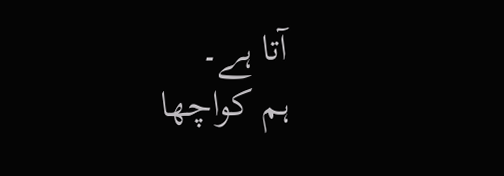آتا ہے۔
ہم کواچھا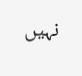نہیں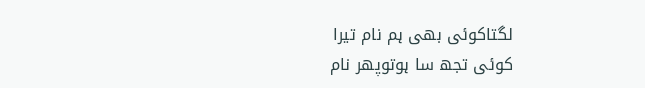لگتاکوئی بھی ہم نام تیرا
کوئی تجھ سا ہوتوپھر نام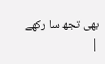بھی تجھ سا رکھے
|